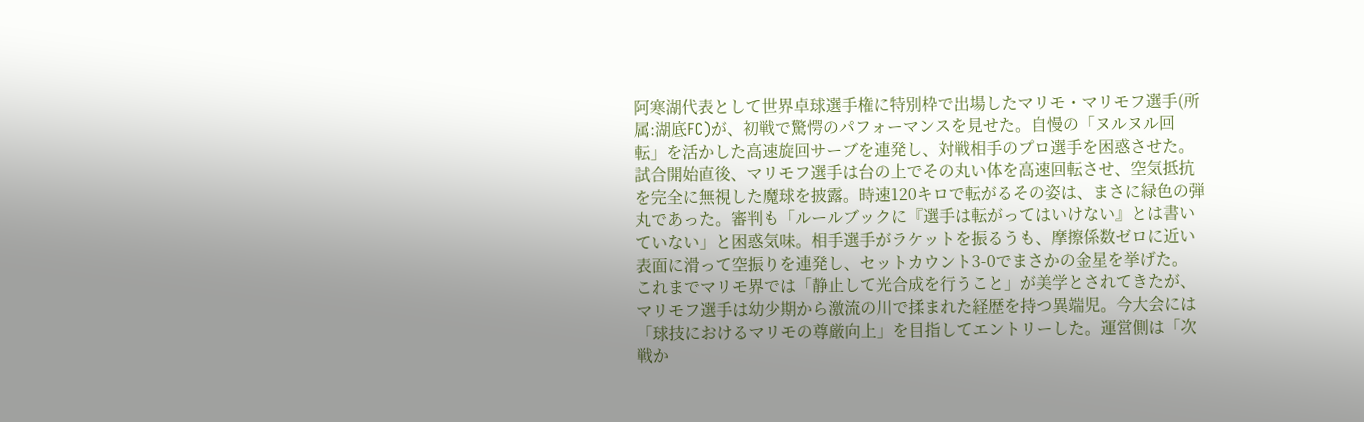阿寒湖代表として世界卓球選手権に特別枠で出場したマリモ・マリモフ選手(所属:湖底FC)が、初戦で驚愕のパフォーマンスを見せた。自慢の「ヌルヌル回転」を活かした高速旋回サーブを連発し、対戦相手のプロ選手を困惑させた。
試合開始直後、マリモフ選手は台の上でその丸い体を高速回転させ、空気抵抗を完全に無視した魔球を披露。時速120キロで転がるその姿は、まさに緑色の弾丸であった。審判も「ルールブックに『選手は転がってはいけない』とは書いていない」と困惑気味。相手選手がラケットを振るうも、摩擦係数ゼロに近い表面に滑って空振りを連発し、セットカウント3-0でまさかの金星を挙げた。
これまでマリモ界では「静止して光合成を行うこと」が美学とされてきたが、マリモフ選手は幼少期から激流の川で揉まれた経歴を持つ異端児。今大会には「球技におけるマリモの尊厳向上」を目指してエントリーした。運営側は「次戦か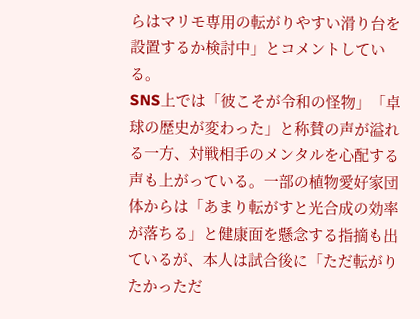らはマリモ専用の転がりやすい滑り台を設置するか検討中」とコメントしている。
SNS上では「彼こそが令和の怪物」「卓球の歴史が変わった」と称賛の声が溢れる一方、対戦相手のメンタルを心配する声も上がっている。一部の植物愛好家団体からは「あまり転がすと光合成の効率が落ちる」と健康面を懸念する指摘も出ているが、本人は試合後に「ただ転がりたかっただ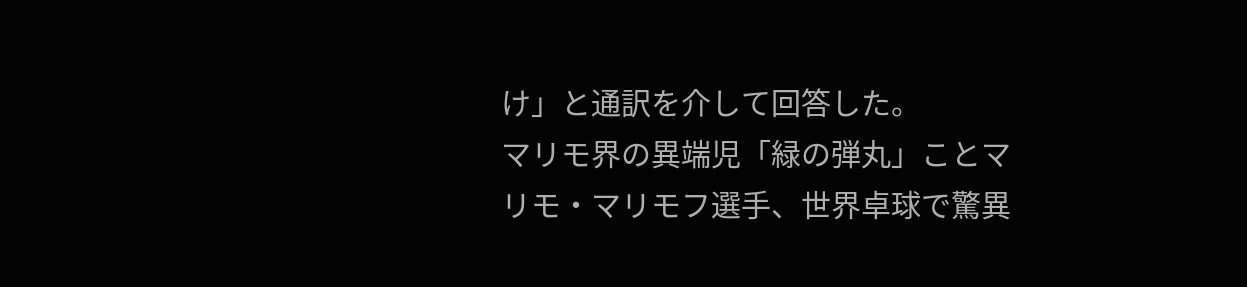け」と通訳を介して回答した。
マリモ界の異端児「緑の弾丸」ことマリモ・マリモフ選手、世界卓球で驚異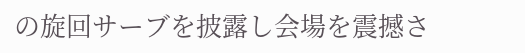の旋回サーブを披露し会場を震撼さ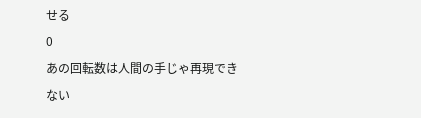せる
0
あの回転数は人間の手じゃ再現できない